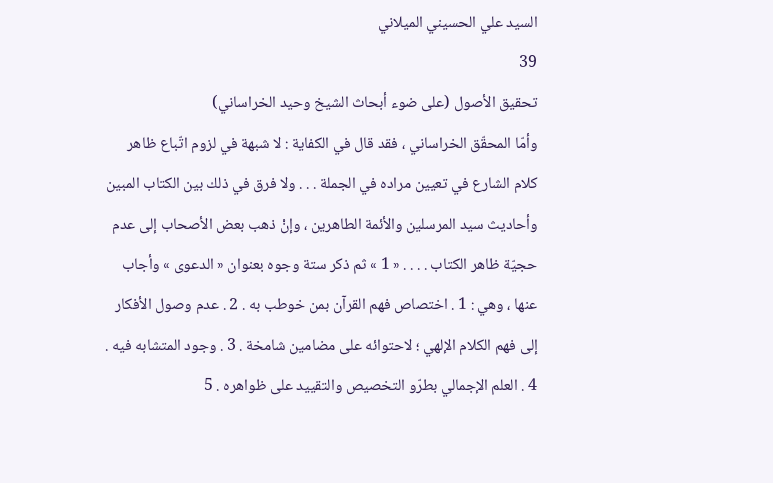السيد علي الحسيني الميلاني
39
تحقيق الأصول (على ضوء أبحاث الشيخ وحيد الخراساني)
وأمّا المحقّق الخراساني ، فقد قال في الكفاية : لا شبهة في لزوم اتّباع ظاهر كلام الشارع في تعيين مراده في الجملة . . . ولا فرق في ذلك بين الكتاب المبين وأحاديث سيد المرسلين والأئمة الطاهرين ، وإنْ ذهب بعض الأصحاب إلى عدم حجيّة ظاهر الكتاب . . . . « 1 » ثم ذكر ستة وجوه بعنوان « الدعوى » وأجاب عنها ، وهي : 1 . اختصاص فهم القرآن بمن خوطب به . 2 . عدم وصول الأفكار إلى فهم الكلام الإلهي ؛ لاحتوائه على مضامين شامخة . 3 . وجود المتشابه فيه . 4 . العلم الإجمالي بطرّو التخصيص والتقييد على ظواهره . 5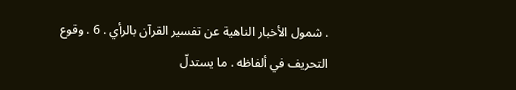. شمول الأخبار الناهية عن تفسير القرآن بالرأي . 6 . وقوع التحريف في ألفاظه . ما يستدلّ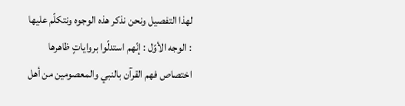لهذا التفصيل ونحن نذكر هذه الوجوه ونتكلّم عليها : الوجه الأوّل : إنّهم استدلّوا برواياتٍ ظاهرها اختصاص فهم القرآن بالنبي والمعصومين من أهل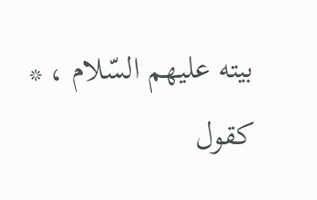بيته عليهم السّلام ، * كقول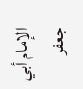الإمام أبي جعفر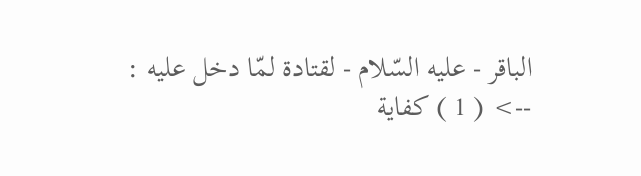الباقر - عليه السّلام - لقتادة لمّا دخل عليه :
--> ( 1 ) كفاية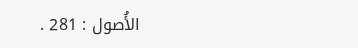الأُصول : 281 .